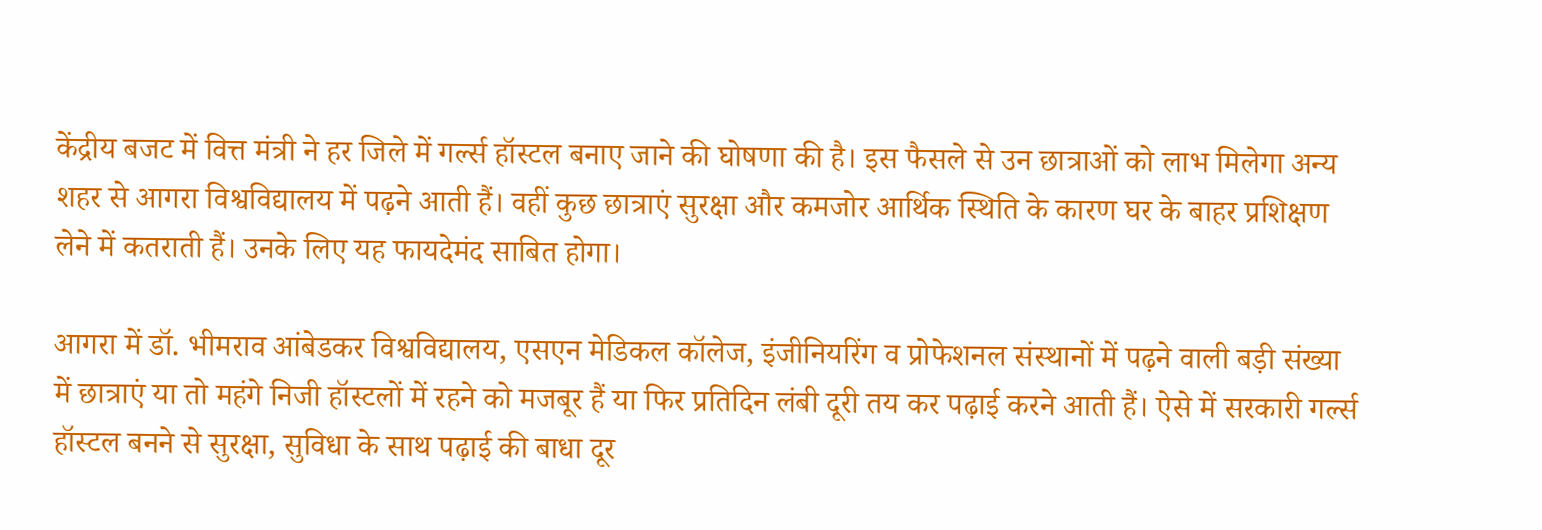केंद्रीय बजट में वित्त मंत्री ने हर जिले में गर्ल्स हॉस्टल बनाए जाने की घोषणा की है। इस फैसले से उन छात्राओं को लाभ मिलेगा अन्य शहर से आगरा विश्वविद्यालय में पढ़ने आती हैं। वहीं कुछ छात्राएं सुरक्षा और कमजोर आर्थिक स्थिति के कारण घर के बाहर प्रशिक्षण लेने में कतराती हैं। उनके लिए यह फायदेमंद साबित होगा।

आगरा में डॉ. भीमराव आंबेडकर विश्वविद्यालय, एसएन मेडिकल कॉलेज, इंजीनियरिंग व प्रोफेशनल संस्थानों में पढ़ने वाली बड़ी संख्या में छात्राएं या तो महंगे निजी हॉस्टलों में रहने को मजबूर हैं या फिर प्रतिदिन लंबी दूरी तय कर पढ़ाई करने आती हैं। ऐसे में सरकारी गर्ल्स हॉस्टल बनने से सुरक्षा, सुविधा के साथ पढ़ाई की बाधा दूर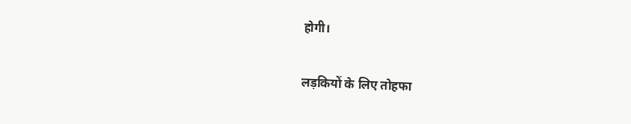होगी।

लड़कियों के लिए तोहफा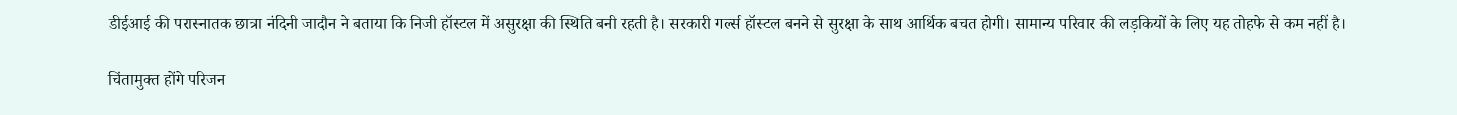डीईआई की परास्नातक छात्रा नंदिनी जादौन ने बताया कि निजी हॉस्टल में असुरक्षा की स्थिति बनी रहती है। सरकारी गर्ल्स हॉस्टल बनने से सुरक्षा के साथ आर्थिक बचत होगी। सामान्य परिवार की लड़कियों के लिए यह तोहफे से कम नहीं है।

चिंतामुक्त होंगे परिजन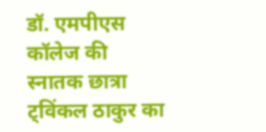डॉ. एमपीएस कॉलेज की स्नातक छात्रा ट्विंकल ठाकुर का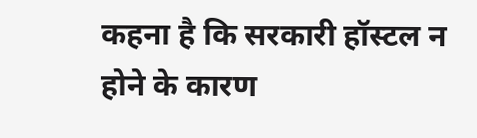कहना है कि सरकारी हॉस्टल न होने के कारण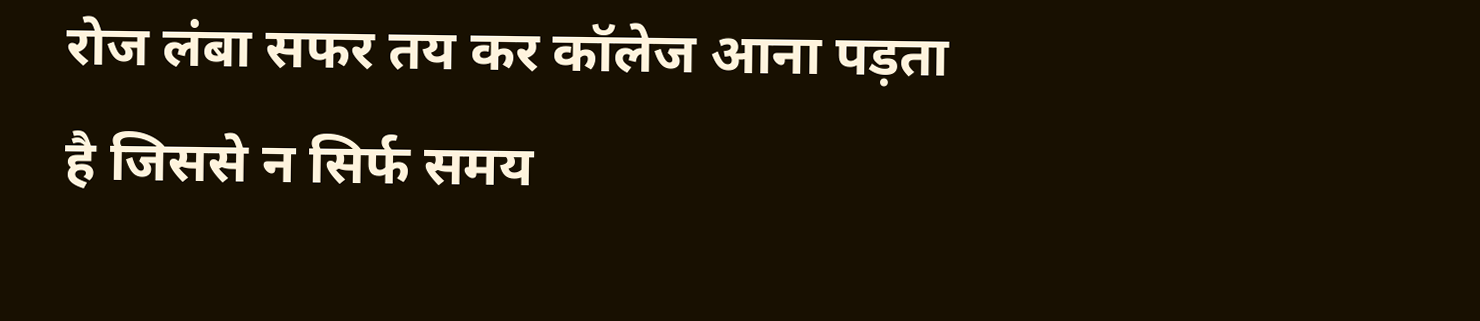रोज लंबा सफर तय कर कॉलेज आना पड़ता है जिससे न सिर्फ समय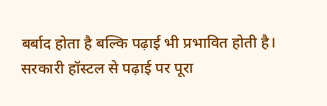बर्बाद होता है बल्कि पढ़ाई भी प्रभावित होती है। सरकारी हॉस्टल से पढ़ाई पर पूरा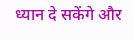ध्यान दे सकेंगे और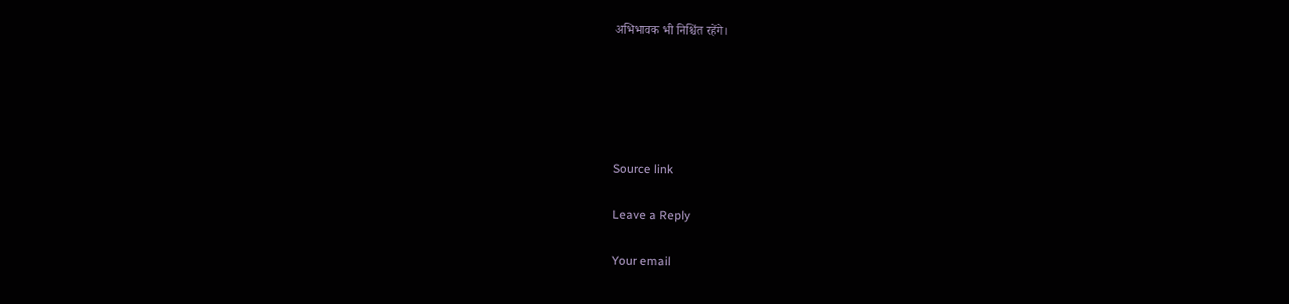अभिभावक भी निश्चिंत रहेंगे।





Source link

Leave a Reply

Your email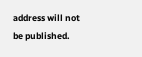address will not be published.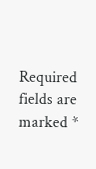Required fields are marked *